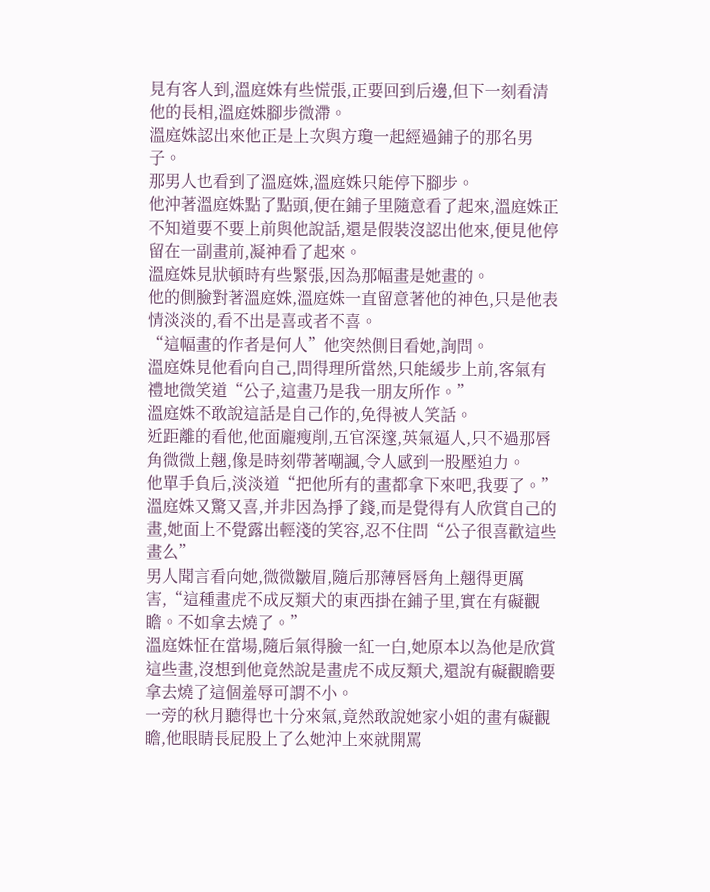見有客人到,溫庭姝有些慌張,正要回到后邊,但下一刻看清他的長相,溫庭姝腳步微滯。
溫庭姝認出來他正是上次與方瓊一起經過鋪子的那名男子。
那男人也看到了溫庭姝,溫庭姝只能停下腳步。
他沖著溫庭姝點了點頭,便在鋪子里隨意看了起來,溫庭姝正不知道要不要上前與他說話,還是假裝沒認出他來,便見他停留在一副畫前,凝神看了起來。
溫庭姝見狀頓時有些緊張,因為那幅畫是她畫的。
他的側臉對著溫庭姝,溫庭姝一直留意著他的神色,只是他表情淡淡的,看不出是喜或者不喜。
“這幅畫的作者是何人”他突然側目看她,詢問。
溫庭姝見他看向自己,問得理所當然,只能緩步上前,客氣有禮地微笑道“公子,這畫乃是我一朋友所作。”
溫庭姝不敢說這話是自己作的,免得被人笑話。
近距離的看他,他面龐瘦削,五官深邃,英氣逼人,只不過那唇角微微上翹,像是時刻帶著嘲諷,令人感到一股壓迫力。
他單手負后,淡淡道“把他所有的畫都拿下來吧,我要了。”
溫庭姝又驚又喜,并非因為掙了錢,而是覺得有人欣賞自己的畫,她面上不覺露出輕淺的笑容,忍不住問“公子很喜歡這些畫么”
男人聞言看向她,微微皺眉,隨后那薄唇唇角上翹得更厲害,“這種畫虎不成反類犬的東西掛在鋪子里,實在有礙觀瞻。不如拿去燒了。”
溫庭姝怔在當場,隨后氣得臉一紅一白,她原本以為他是欣賞這些畫,沒想到他竟然說是畫虎不成反類犬,還說有礙觀瞻要拿去燒了這個羞辱可謂不小。
一旁的秋月聽得也十分來氣,竟然敢說她家小姐的畫有礙觀瞻,他眼睛長屁股上了么她沖上來就開罵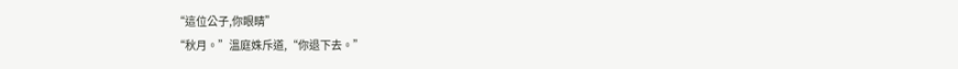“這位公子,你眼睛”
“秋月。”溫庭姝斥道,“你退下去。”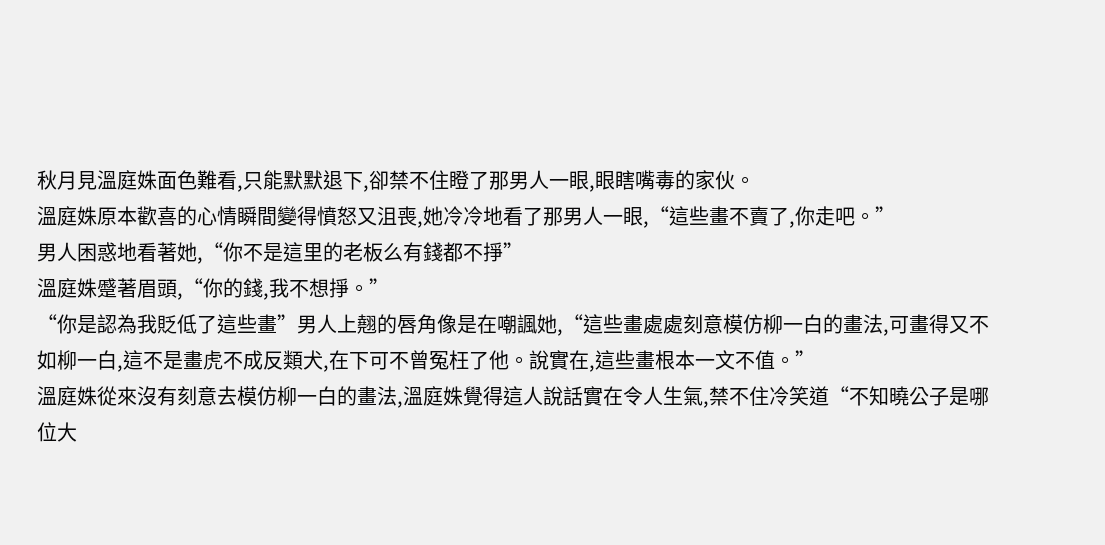秋月見溫庭姝面色難看,只能默默退下,卻禁不住瞪了那男人一眼,眼瞎嘴毒的家伙。
溫庭姝原本歡喜的心情瞬間變得憤怒又沮喪,她冷冷地看了那男人一眼,“這些畫不賣了,你走吧。”
男人困惑地看著她,“你不是這里的老板么有錢都不掙”
溫庭姝蹙著眉頭,“你的錢,我不想掙。”
“你是認為我貶低了這些畫”男人上翹的唇角像是在嘲諷她,“這些畫處處刻意模仿柳一白的畫法,可畫得又不如柳一白,這不是畫虎不成反類犬,在下可不曾冤枉了他。說實在,這些畫根本一文不值。”
溫庭姝從來沒有刻意去模仿柳一白的畫法,溫庭姝覺得這人說話實在令人生氣,禁不住冷笑道“不知曉公子是哪位大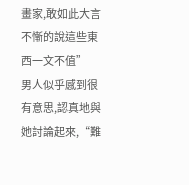畫家,敢如此大言不慚的說這些東西一文不值”
男人似乎感到很有意思,認真地與她討論起來,“難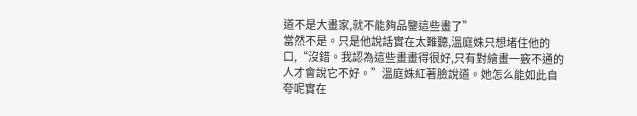道不是大畫家,就不能夠品鑒這些畫了”
當然不是。只是他說話實在太難聽,溫庭姝只想堵住他的口,“沒錯。我認為這些畫畫得很好,只有對繪畫一竅不通的人才會說它不好。”溫庭姝紅著臉說道。她怎么能如此自夸呢實在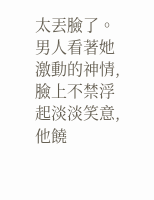太丟臉了。
男人看著她激動的神情,臉上不禁浮起淡淡笑意,他饒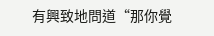有興致地問道“那你覺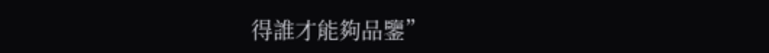得誰才能夠品鑒”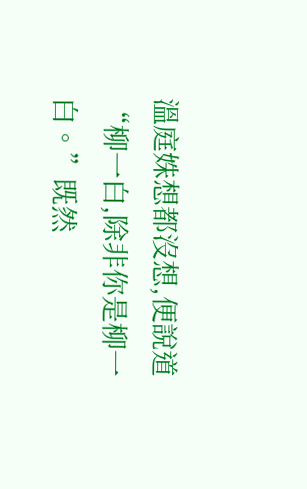溫庭姝想都沒想,便說道“柳一白,除非你是柳一白。”既然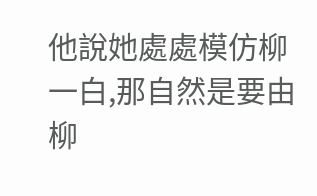他說她處處模仿柳一白,那自然是要由柳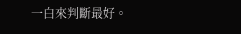一白來判斷最好。